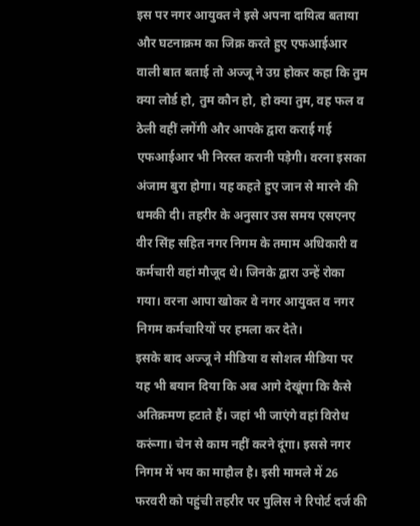इस पर नगर आयुक्त ने इसे अपना दायित्व बताया और घटनाक्रम का जिक्र करते हुए एफआईआर वाली बात बताई तो अज्जू ने उग्र होकर कहा कि तुम क्या लोर्ड हो, तुम कौन हो, हो क्या तुम, वह फल व ठेली वहीं लगेंगी और आपके द्वारा कराई गई एफआईआर भी निरस्त करानी पड़ेगी। वरना इसका अंजाम बुरा होगा। यह कहते हुए जान से मारने की धमकी दी। तहरीर के अनुसार उस समय एसएनए वीर सिंह सहित नगर निगम के तमाम अधिकारी व कर्मचारी वहां मौजूद थे। जिनके द्वारा उन्हें रोका गया। वरना आपा खोकर वे नगर आयुक्त व नगर निगम कर्मचारियों पर हमला कर देते।
इसके बाद अज्जू ने मीडिया व सोशल मीडिया पर यह भी बयान दिया कि अब आगे देखूंगा कि कैसे अतिक्रमण हटाते हैं। जहां भी जाएंगे वहां विरोध करूंगा। चेन से काम नहीं करने दूंगा। इससे नगर निगम में भय का माहौल है। इसी मामले में 26 फरवरी को पहुंची तहरीर पर पुलिस ने रिपोर्ट दर्ज की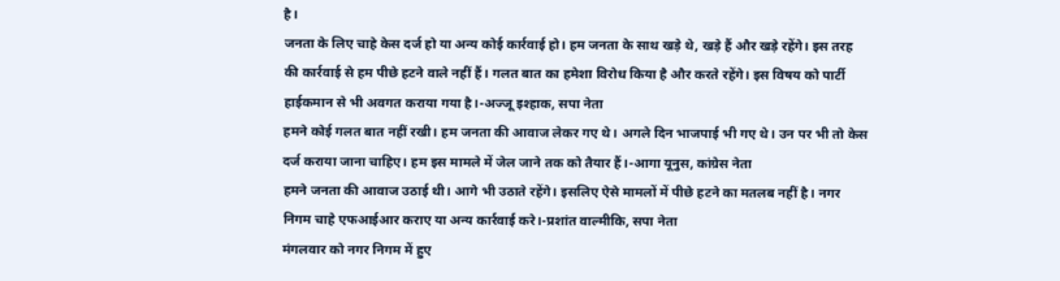है।
जनता के लिए चाहे केस दर्ज हो या अन्य कोई कार्रवाई हो। हम जनता के साथ खड़े थे, खड़े हैं और खड़े रहेंगे। इस तरह की कार्रवाई से हम पीछे हटने वाले नहीं हैं। गलत बात का हमेशा विरोध किया है और करते रहेंगे। इस विषय को पार्टी हाईकमान से भी अवगत कराया गया है।-अज्जू इश्हाक, सपा नेता
हमने कोई गलत बात नहीं रखी। हम जनता की आवाज लेकर गए थे। अगले दिन भाजपाई भी गए थे। उन पर भी तो केस दर्ज कराया जाना चाहिए। हम इस मामले में जेल जाने तक को तैयार हैं।-आगा यूनुस, कांग्रेस नेता
हमने जनता की आवाज उठाई थी। आगे भी उठाते रहेंगे। इसलिए ऐसे मामलों में पीछे हटने का मतलब नहीं है। नगर निगम चाहे एफआईआर कराए या अन्य कार्रवाई करे।-प्रशांत वाल्मीकि, सपा नेता
मंगलवार को नगर निगम में हुए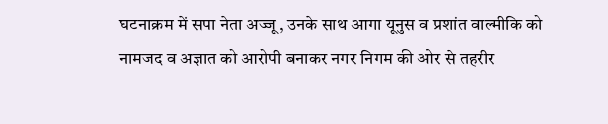घटनाक्रम में सपा नेता अज्जू, उनके साथ आगा यूनुस व प्रशांत वाल्मीकि को नामजद व अज्ञात को आरोपी बनाकर नगर निगम की ओर से तहरीर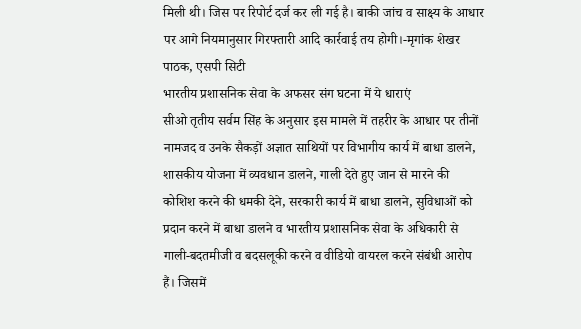मिली थी। जिस पर रिपोर्ट दर्ज कर ली गई है। बाकी जांच व साक्ष्य के आधार पर आगे नियमानुसार गिरफ्तारी आदि कार्रवाई तय होगी।-मृगांक शेखर पाठक, एसपी सिटी
भारतीय प्रशासनिक सेवा के अफसर संग घटना में ये धाराएं
सीओ तृतीय सर्वम सिंह के अनुसार इस मामले में तहरीर के आधार पर तीनों नामजद व उनके सैकड़ों अज्ञात साथियों पर विभागीय कार्य में बाधा डालने, शासकीय योजना में व्यवधान डालने, गाली देते हुए जान से मारने की कोशिश करने की धमकी देने, सरकारी कार्य में बाधा डालने, सुविधाओं को प्रदान करने में बाधा डालने व भारतीय प्रशासनिक सेवा के अधिकारी से गाली-बदतमीजी व बदसलूकी करने व वीडियो वायरल करने संबंधी आरोप हैं। जिसमें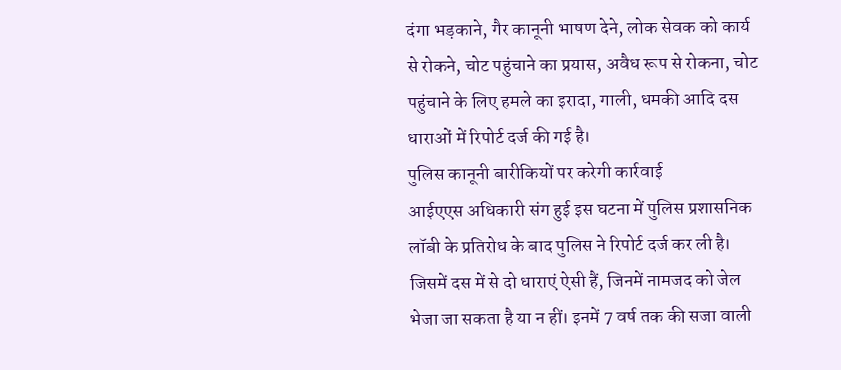दंगा भड़काने, गैर कानूनी भाषण देने, लोक सेवक को कार्य से रोकने, चोट पहुंचाने का प्रयास, अवैध रूप से रोकना, चोट पहुंचाने के लिए हमले का इरादा, गाली, धमकी आदि दस धाराओं में रिपोर्ट दर्ज की गई है।
पुलिस कानूनी बारीकियों पर करेगी कार्रवाई
आईएएस अधिकारी संग हुई इस घटना में पुलिस प्रशासनिक लॉबी के प्रतिरोध के बाद पुलिस ने रिपोर्ट दर्ज कर ली है। जिसमें दस में से दो धाराएं ऐसी हैं, जिनमें नामजद को जेल भेजा जा सकता है या न हीं। इनमें 7 वर्ष तक की सजा वाली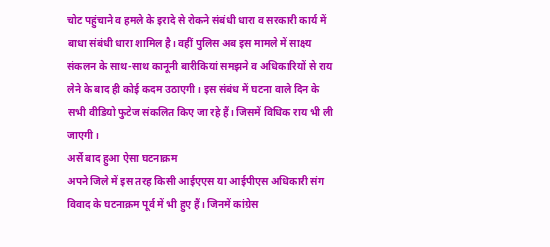चोट पहुंचाने व हमले के इरादे से रोकने संबंधी धारा व सरकारी कार्य में बाधा संबंधी धारा शामिल है। वहीं पुलिस अब इस मामले में साक्ष्य संकलन के साथ-साथ कानूनी बारीकियां समझने व अधिकारियों से राय लेने के बाद ही कोई कदम उठाएगी। इस संबंध में घटना वाले दिन के सभी वीडियो फुटेज संकलित किए जा रहे हैं। जिसमें विधिक राय भी ली जाएगी।
अर्से बाद हुआ ऐसा घटनाक्रम
अपने जिले में इस तरह किसी आईएएस या आईपीएस अधिकारी संग विवाद के घटनाक्रम पूर्व में भी हुए हैं। जिनमें कांग्रेस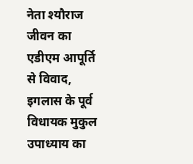नेता श्यौराज जीवन का एडीएम आपूर्ति से विवाद, इगलास के पूर्व विधायक मुकुल उपाध्याय का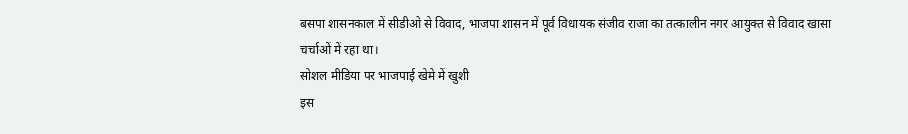बसपा शासनकाल में सीडीओ से विवाद, भाजपा शासन में पूर्व विधायक संजीव राजा का तत्कालीन नगर आयुक्त से विवाद खासा चर्चाओं में रहा था।
सोशल मीडिया पर भाजपाई खेमे में खुशी
इस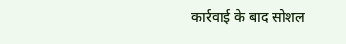कार्रवाई के बाद सोशल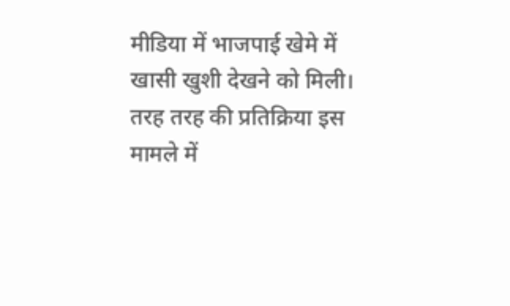मीडिया में भाजपाई खेमे में खासी खुशी देखने को मिली। तरह तरह की प्रतिक्रिया इस मामले में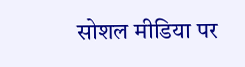सोशल मीडिया पर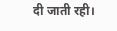दी जाती रही।